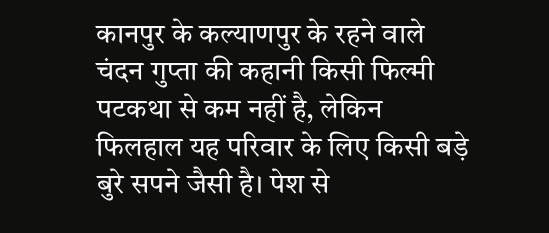कानपुर के कल्याणपुर के रहने वाले चंदन गुप्ता की कहानी किसी फिल्मी पटकथा से कम नहीं है, लेकिन फिलहाल यह परिवार के लिए किसी बड़े बुरे सपने जैसी है। पेश से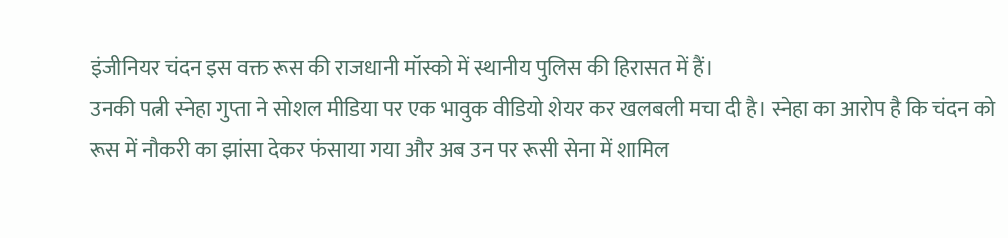इंजीनियर चंदन इस वक्त रूस की राजधानी मॉस्को में स्थानीय पुलिस की हिरासत में हैं।
उनकी पत्नी स्नेहा गुप्ता ने सोशल मीडिया पर एक भावुक वीडियो शेयर कर खलबली मचा दी है। स्नेहा का आरोप है कि चंदन को रूस में नौकरी का झांसा देकर फंसाया गया और अब उन पर रूसी सेना में शामिल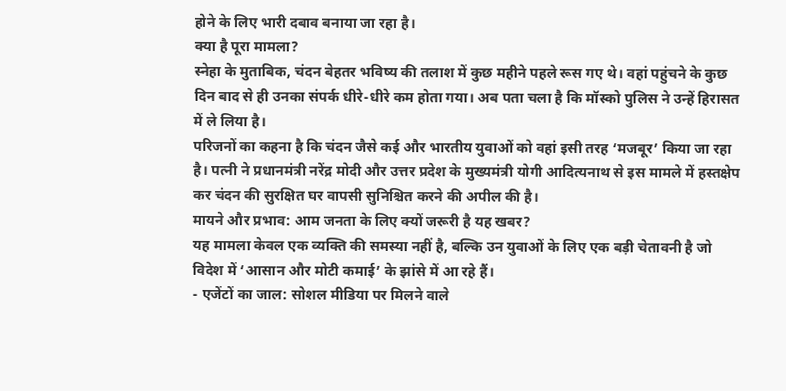होने के लिए भारी दबाव बनाया जा रहा है।
क्या है पूरा मामला?
स्नेहा के मुताबिक, चंदन बेहतर भविष्य की तलाश में कुछ महीने पहले रूस गए थे। वहां पहुंचने के कुछ दिन बाद से ही उनका संपर्क धीरे-धीरे कम होता गया। अब पता चला है कि मॉस्को पुलिस ने उन्हें हिरासत में ले लिया है।
परिजनों का कहना है कि चंदन जैसे कई और भारतीय युवाओं को वहां इसी तरह ‘मजबूर’ किया जा रहा है। पत्नी ने प्रधानमंत्री नरेंद्र मोदी और उत्तर प्रदेश के मुख्यमंत्री योगी आदित्यनाथ से इस मामले में हस्तक्षेप कर चंदन की सुरक्षित घर वापसी सुनिश्चित करने की अपील की है।
मायने और प्रभाव: आम जनता के लिए क्यों जरूरी है यह खबर?
यह मामला केवल एक व्यक्ति की समस्या नहीं है, बल्कि उन युवाओं के लिए एक बड़ी चेतावनी है जो विदेश में ‘आसान और मोटी कमाई’ के झांसे में आ रहे हैं।
- एजेंटों का जाल: सोशल मीडिया पर मिलने वाले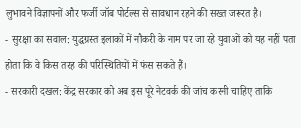लुभावने विज्ञापनों और फर्जी जॉब पोर्टल्स से सावधान रहने की सख्त जरूरत है।
- सुरक्षा का सवाल: युद्धग्रस्त इलाकों में नौकरी के नाम पर जा रहे युवाओं को यह नहीं पता होता कि वे किस तरह की परिस्थितियों में फंस सकते हैं।
- सरकारी दखल: केंद्र सरकार को अब इस पूरे नेटवर्क की जांच करनी चाहिए ताकि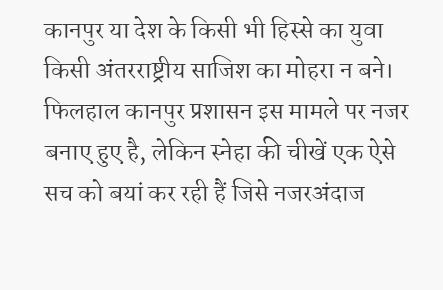कानपुर या देश के किसी भी हिस्से का युवा किसी अंतरराष्ट्रीय साजिश का मोहरा न बने।
फिलहाल कानपुर प्रशासन इस मामले पर नजर बनाए हुए है, लेकिन स्नेहा की चीखें एक ऐसे सच को बयां कर रही हैं जिसे नजरअंदाज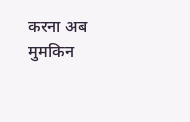करना अब मुमकिन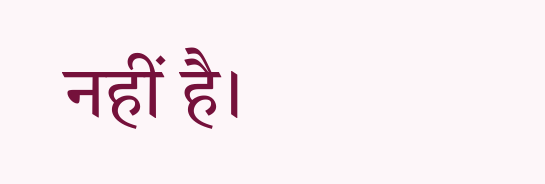नहीं है।